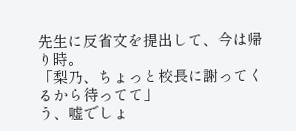先生に反省文を提出して、今は帰り時。
「梨乃、ちょっと校長に謝ってくるから待ってて」
う、嘘でしょ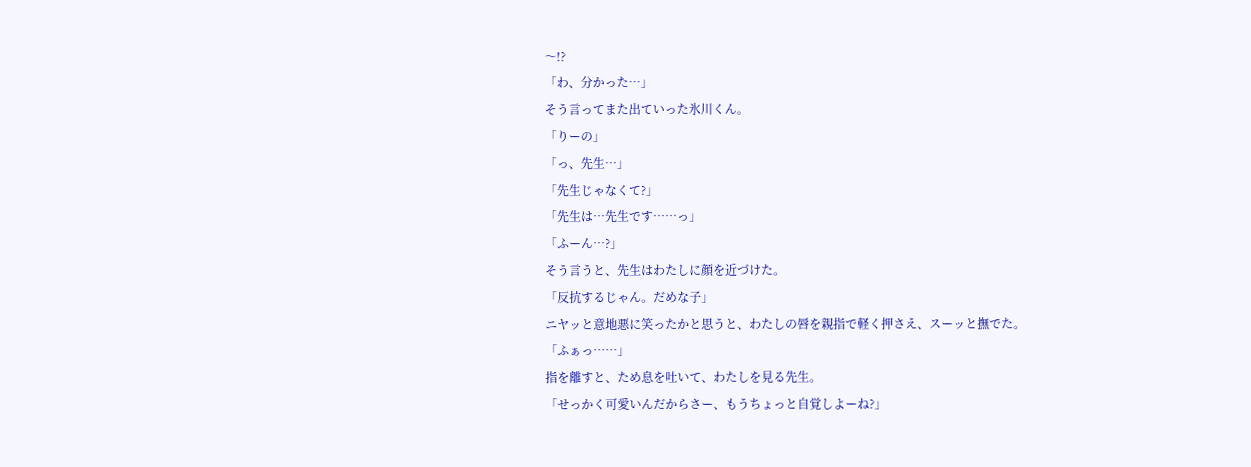〜!?
「わ、分かった…」
そう言ってまた出ていった氷川くん。
「りーの」
「っ、先生…」
「先生じゃなくて?」
「先生は…先生です……っ」
「ふーん…?」
そう言うと、先生はわたしに顔を近づけた。
「反抗するじゃん。だめな子」
ニヤッと意地悪に笑ったかと思うと、わたしの唇を親指で軽く押さえ、スーッと撫でた。
「ふぁっ……」
指を離すと、ため息を吐いて、わたしを見る先生。
「せっかく可愛いんだからさー、もうちょっと自覚しよーね?」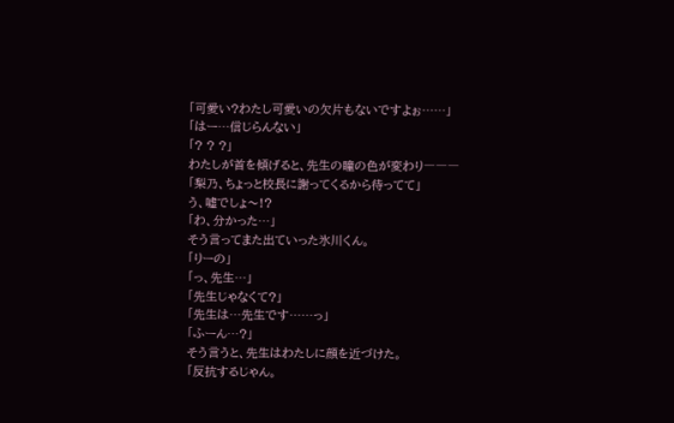「可愛い?わたし可愛いの欠片もないですよぉ……」
「はー…信じらんない」
「? ? ?」
わたしが首を傾げると、先生の瞳の色が変わり―――
「梨乃、ちょっと校長に謝ってくるから待ってて」
う、嘘でしょ〜!?
「わ、分かった…」
そう言ってまた出ていった氷川くん。
「りーの」
「っ、先生…」
「先生じゃなくて?」
「先生は…先生です……っ」
「ふーん…?」
そう言うと、先生はわたしに顔を近づけた。
「反抗するじゃん。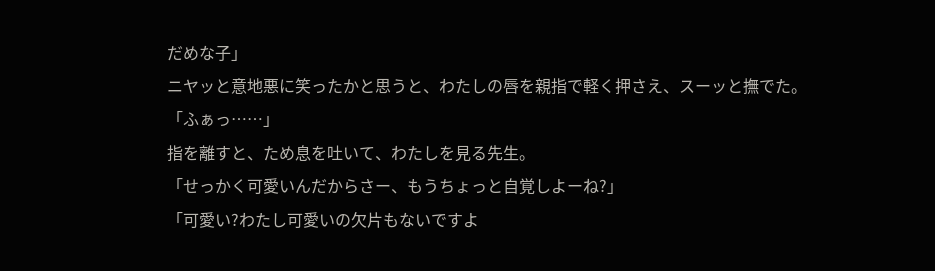だめな子」
ニヤッと意地悪に笑ったかと思うと、わたしの唇を親指で軽く押さえ、スーッと撫でた。
「ふぁっ……」
指を離すと、ため息を吐いて、わたしを見る先生。
「せっかく可愛いんだからさー、もうちょっと自覚しよーね?」
「可愛い?わたし可愛いの欠片もないですよ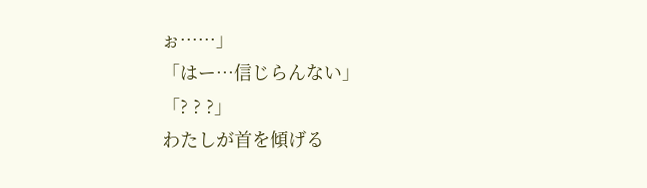ぉ……」
「はー…信じらんない」
「? ? ?」
わたしが首を傾げる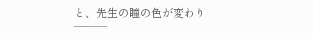と、先生の瞳の色が変わり―――